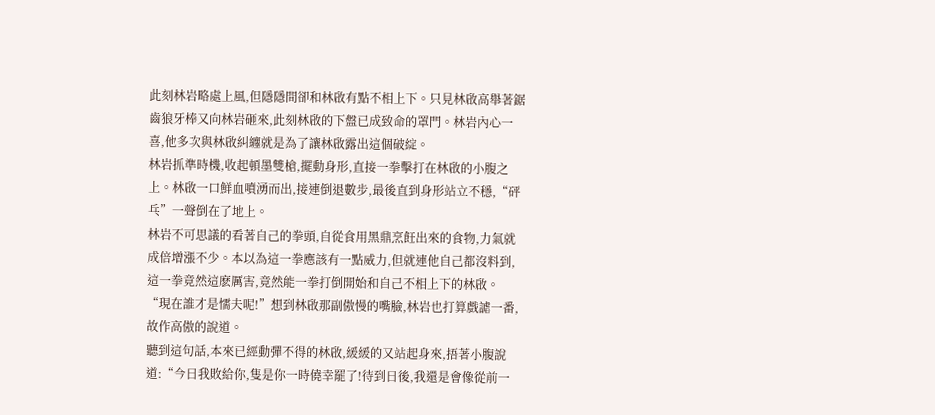此刻林岩略處上風,但隱隱間卻和林啟有點不相上下。只見林啟高舉著鋸齒狼牙棒又向林岩砸來,此刻林啟的下盤已成致命的罩門。林岩內心一喜,他多次與林啟糾纏就是為了讓林啟露出這個破綻。
林岩抓準時機,收起頓墨雙槍,擺動身形,直接一拳擊打在林啟的小腹之上。林啟一口鮮血噴湧而出,接連倒退數步,最後直到身形站立不穩,“砰乓”一聲倒在了地上。
林岩不可思議的看著自己的拳頭,自從食用黑鼎烹飪出來的食物,力氣就成倍增漲不少。本以為這一拳應該有一點威力,但就連他自己都沒料到,這一拳竟然這麽厲害,竟然能一拳打倒開始和自己不相上下的林啟。
“現在誰才是懦夫呢!”想到林啟那副傲慢的嘴臉,林岩也打算戲謔一番,故作高傲的說道。
聽到這句話,本來已經動彈不得的林啟,緩緩的又站起身來,捂著小腹說道:“今日我敗給你,隻是你一時僥幸罷了!待到日後,我還是會像從前一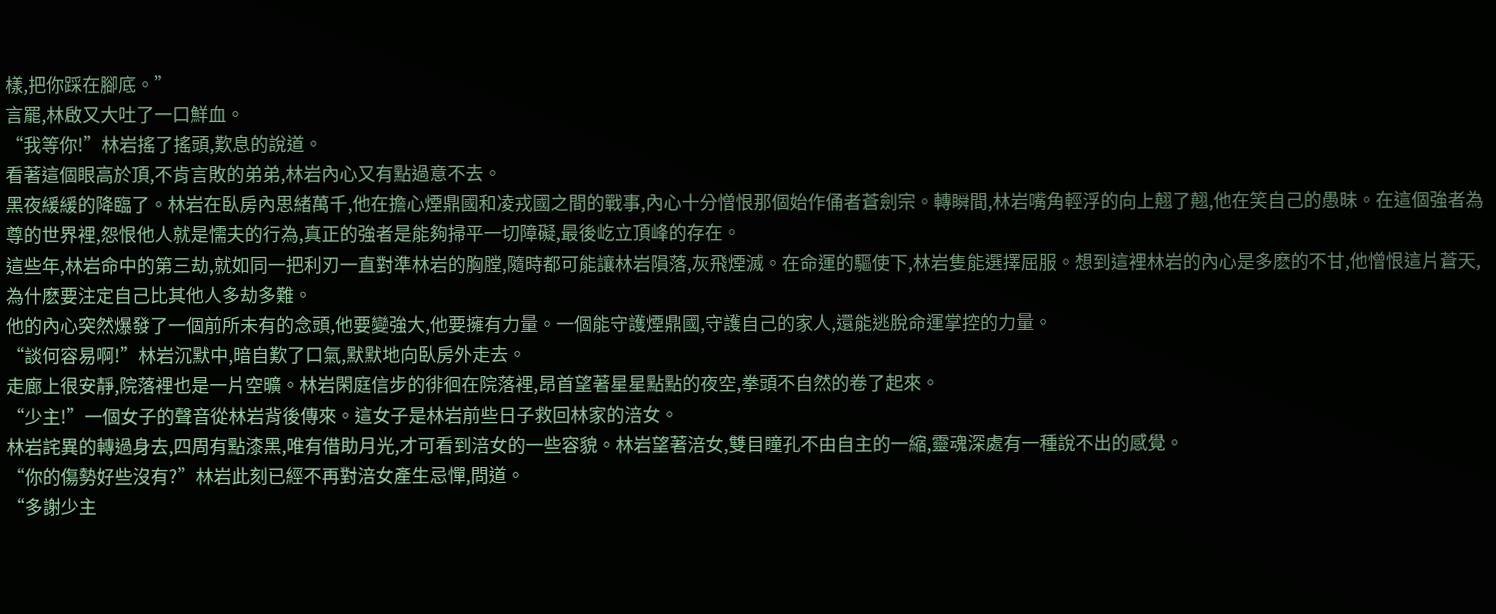樣,把你踩在腳底。”
言罷,林啟又大吐了一口鮮血。
“我等你!”林岩搖了搖頭,歎息的說道。
看著這個眼高於頂,不肯言敗的弟弟,林岩內心又有點過意不去。
黑夜緩緩的降臨了。林岩在臥房內思緒萬千,他在擔心煙鼎國和凌戎國之間的戰事,內心十分憎恨那個始作俑者蒼劍宗。轉瞬間,林岩嘴角輕浮的向上翹了翹,他在笑自己的愚昧。在這個強者為尊的世界裡,怨恨他人就是懦夫的行為,真正的強者是能夠掃平一切障礙,最後屹立頂峰的存在。
這些年,林岩命中的第三劫,就如同一把利刃一直對準林岩的胸膛,隨時都可能讓林岩隕落,灰飛煙滅。在命運的驅使下,林岩隻能選擇屈服。想到這裡林岩的內心是多麽的不甘,他憎恨這片蒼天,為什麽要注定自己比其他人多劫多難。
他的內心突然爆發了一個前所未有的念頭,他要變強大,他要擁有力量。一個能守護煙鼎國,守護自己的家人,還能逃脫命運掌控的力量。
“談何容易啊!”林岩沉默中,暗自歎了口氣,默默地向臥房外走去。
走廊上很安靜,院落裡也是一片空曠。林岩閑庭信步的徘徊在院落裡,昂首望著星星點點的夜空,拳頭不自然的卷了起來。
“少主!”一個女子的聲音從林岩背後傳來。這女子是林岩前些日子救回林家的涪女。
林岩詫異的轉過身去,四周有點漆黑,唯有借助月光,才可看到涪女的一些容貌。林岩望著涪女,雙目瞳孔不由自主的一縮,靈魂深處有一種說不出的感覺。
“你的傷勢好些沒有?”林岩此刻已經不再對涪女產生忌憚,問道。
“多謝少主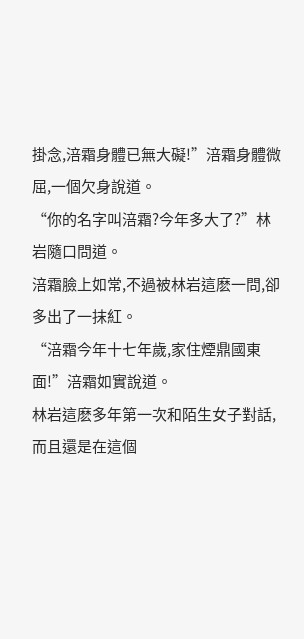掛念,涪霜身體已無大礙!”涪霜身體微屈,一個欠身說道。
“你的名字叫涪霜?今年多大了?”林岩隨口問道。
涪霜臉上如常,不過被林岩這麽一問,卻多出了一抹紅。
“涪霜今年十七年歲,家住煙鼎國東面!”涪霜如實說道。
林岩這麽多年第一次和陌生女子對話,而且還是在這個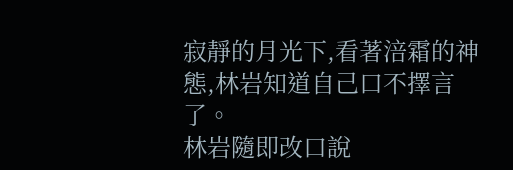寂靜的月光下,看著涪霜的神態,林岩知道自己口不擇言了。
林岩隨即改口說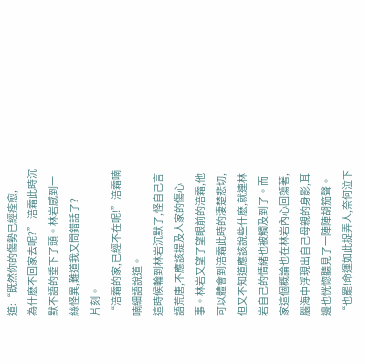道:“既然你的傷勢已經痊愈,
為什麽不回家去呢?” 涪霜此時沉默不語的垂下了頭。林岩感到一絲怪異,難道我又問錯話了?
片刻。
“涪霜的家,已經不在呢!”涪霜喃喃細語說道。
這時候輪到林岩沉默了,怪自己言語荒唐,不應該提及人家的傷心事。林岩又望了望眼前的涪霜,他可以體會到涪霜此時的淒楚悲切,但又不知道應該說些什麽,就連林岩自己的情緒也被觸及到了。而家這個概論也在林岩內心回蕩著,腦海中浮現出自己母親的身影,耳邊也恍惚聽見了一陣陣胡笳聲。
“也罷!命運如此捉弄人,奈何泣下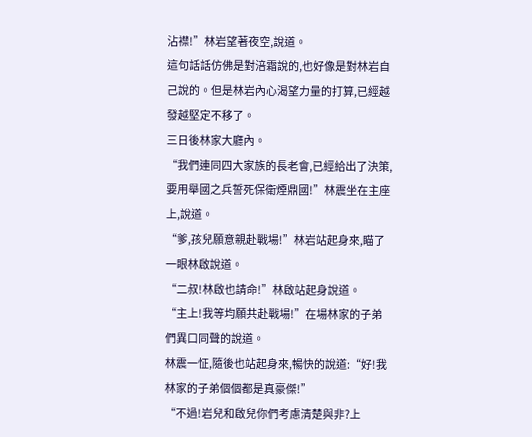沾襟!”林岩望著夜空,說道。
這句話話仿佛是對涪霜說的,也好像是對林岩自己說的。但是林岩內心渴望力量的打算,已經越發越堅定不移了。
三日後林家大廳內。
“我們連同四大家族的長老會,已經給出了決策,要用舉國之兵誓死保衛煙鼎國!”林震坐在主座上,說道。
“爹,孩兒願意親赴戰場!”林岩站起身來,瞄了一眼林啟說道。
“二叔!林啟也請命!”林啟站起身說道。
“主上!我等均願共赴戰場!”在場林家的子弟們異口同聲的說道。
林震一怔,隨後也站起身來,暢快的說道:“好!我林家的子弟個個都是真豪傑!”
“不過!岩兒和啟兒你們考慮清楚與非?上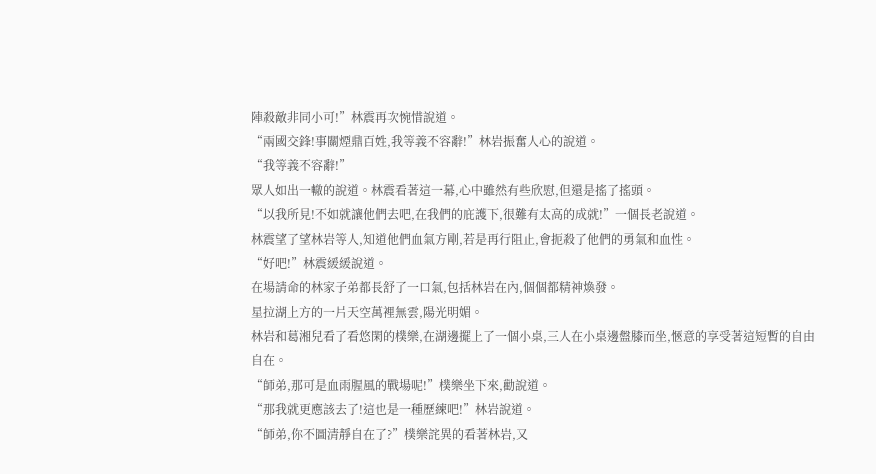陣殺敵非同小可!”林震再次惋惜說道。
“兩國交鋒!事關煙鼎百姓,我等義不容辭!”林岩振奮人心的說道。
“我等義不容辭!”
眾人如出一轍的說道。林震看著這一幕,心中雖然有些欣慰,但還是搖了搖頭。
“以我所見!不如就讓他們去吧,在我們的庇護下,很難有太高的成就!”一個長老說道。
林震望了望林岩等人,知道他們血氣方剛,若是再行阻止,會扼殺了他們的勇氣和血性。
“好吧!”林震緩緩說道。
在場請命的林家子弟都長舒了一口氣,包括林岩在內,個個都精神煥發。
星拉湖上方的一片天空萬裡無雲,陽光明媚。
林岩和葛湘兒看了看悠閑的樸樂,在湖邊擺上了一個小桌,三人在小桌邊盤膝而坐,愜意的享受著這短暫的自由自在。
“師弟,那可是血雨腥風的戰場呢!”樸樂坐下來,勸說道。
“那我就更應該去了!這也是一種歷練吧!”林岩說道。
“師弟,你不圖清靜自在了?”樸樂詫異的看著林岩,又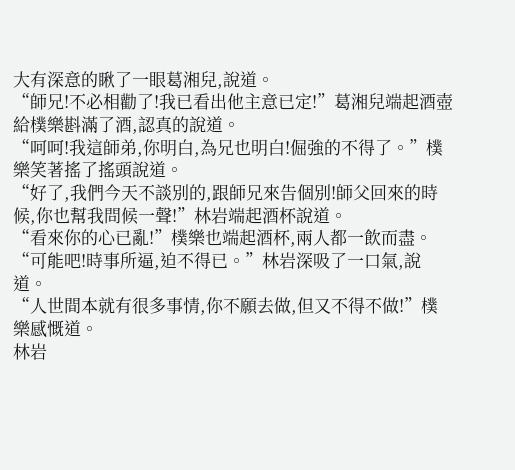大有深意的瞅了一眼葛湘兒,說道。
“師兄!不必相勸了!我已看出他主意已定!”葛湘兒端起酒壺給樸樂斟滿了酒,認真的說道。
“呵呵!我這師弟,你明白,為兄也明白!倔強的不得了。”樸樂笑著搖了搖頭說道。
“好了,我們今天不談別的,跟師兄來告個別!師父回來的時候,你也幫我問候一聲!”林岩端起酒杯說道。
“看來你的心已亂!”樸樂也端起酒杯,兩人都一飲而盡。
“可能吧!時事所逼,迫不得已。”林岩深吸了一口氣,說道。
“人世間本就有很多事情,你不願去做,但又不得不做!”樸樂感慨道。
林岩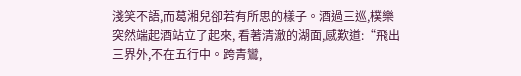淺笑不語,而葛湘兒卻若有所思的樣子。酒過三巡,樸樂突然端起酒站立了起來, 看著清澈的湖面,感歎道:“飛出三界外,不在五行中。跨青鸞,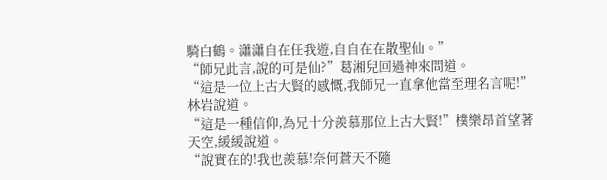騎白鶴。瀟瀟自在任我遊,自自在在散聖仙。”
“師兄此言,說的可是仙?”葛湘兒回過神來問道。
“這是一位上古大賢的感慨,我師兄一直拿他當至理名言呢!”林岩說道。
“這是一種信仰,為兄十分羨慕那位上古大賢!”樸樂昂首望著天空,緩緩說道。
“說實在的!我也羨慕!奈何蒼天不隨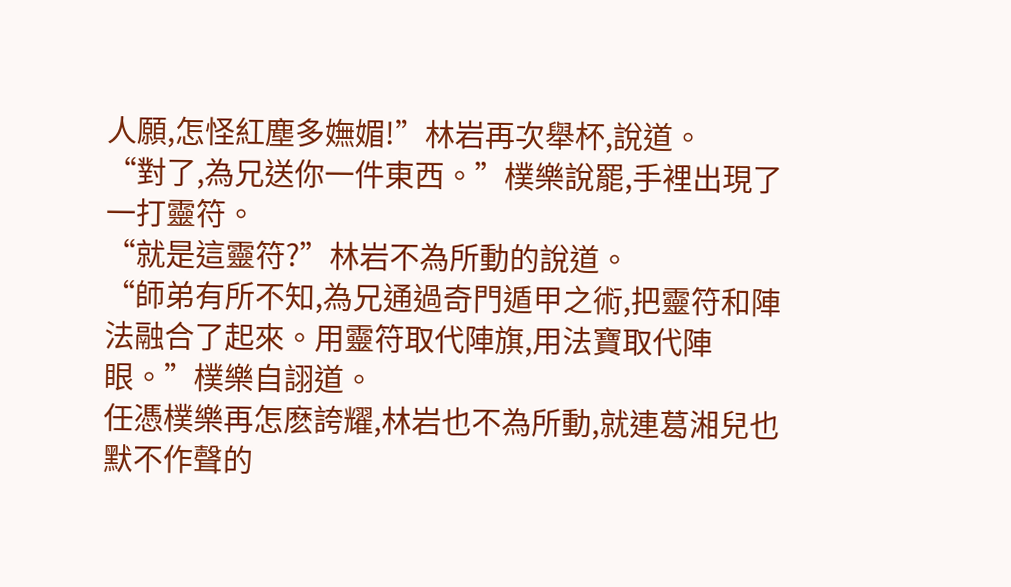人願,怎怪紅塵多嫵媚!”林岩再次舉杯,說道。
“對了,為兄送你一件東西。”樸樂說罷,手裡出現了一打靈符。
“就是這靈符?”林岩不為所動的說道。
“師弟有所不知,為兄通過奇門遁甲之術,把靈符和陣法融合了起來。用靈符取代陣旗,用法寶取代陣眼。”樸樂自詡道。
任憑樸樂再怎麽誇耀,林岩也不為所動,就連葛湘兒也默不作聲的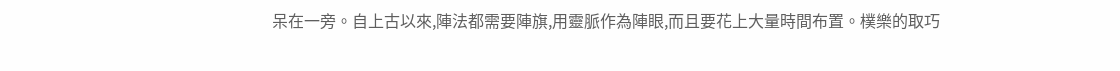呆在一旁。自上古以來,陣法都需要陣旗,用靈脈作為陣眼,而且要花上大量時間布置。樸樂的取巧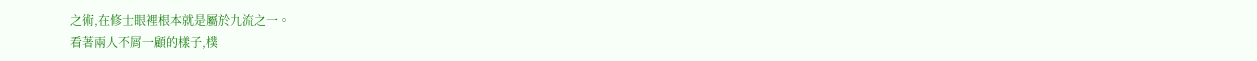之術,在修士眼裡根本就是屬於九流之一。
看著兩人不屑一顧的樣子,樸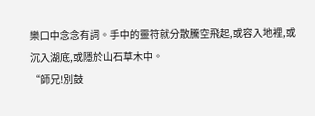樂口中念念有詞。手中的靈符就分散騰空飛起,或容入地裡,或沉入湖底,或隱於山石草木中。
“師兄!別鼓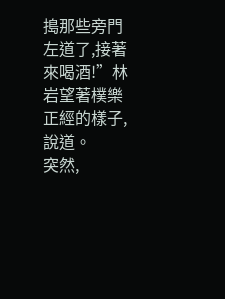搗那些旁門左道了,接著來喝酒!”林岩望著樸樂正經的樣子,說道。
突然,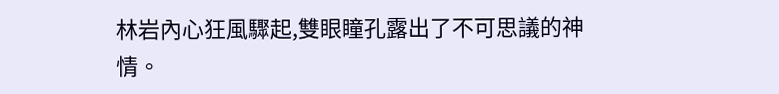林岩內心狂風驟起,雙眼瞳孔露出了不可思議的神情。